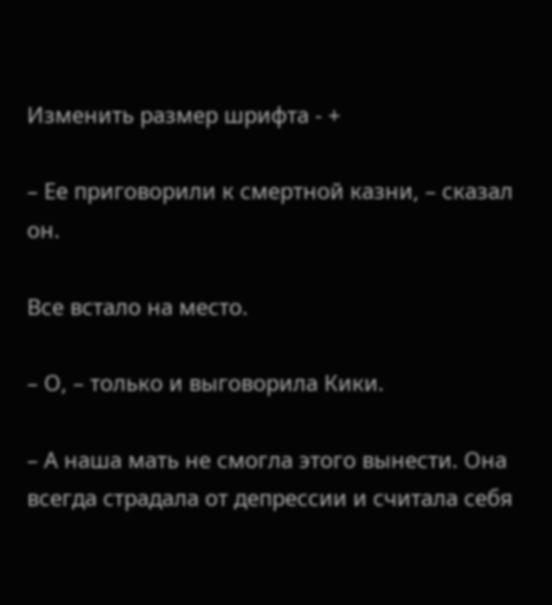Изменить размер шрифта - +

– Ее приговорили к смертной казни, – сказал он.

Все встало на место.

– О, – только и выговорила Кики.

– А наша мать не смогла этого вынести. Она всегда страдала от депрессии и считала себя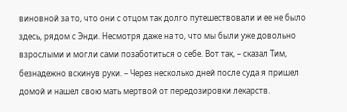виновной за то, что они с отцом так долго путешествовали и ее не было здесь, рядом с Энди. Несмотря даже на то, что мы были уже довольно взрослыми и могли сами позаботиться о себе. Вот так, – сказал Тим, безнадежно вскинув руки. – Через несколько дней после суда я пришел домой и нашел свою мать мертвой от передозировки лекарств.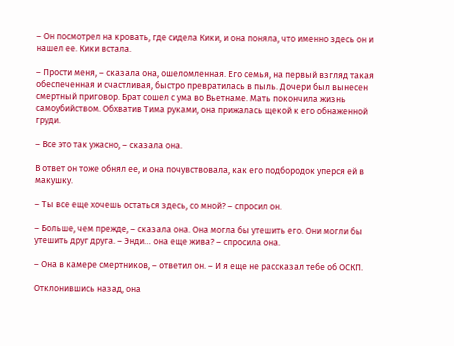– Он посмотрел на кровать, где сидела Кики, и она поняла, что именно здесь он и нашел ее. Кики встала.

– Прости меня, – сказала она, ошеломленная. Его семья, на первый взгляд такая обеспеченная и счастливая, быстро превратилась в пыль. Дочери был вынесен смертный приговор. Брат сошел с ума во Вьетнаме. Мать покончила жизнь самоубийством. Обхватив Тима руками, она прижалась щекой к его обнаженной груди.

– Все это так ужасно, – сказала она.

В ответ он тоже обнял ее, и она почувствовала, как его подбородок уперся ей в макушку.

– Ты все еще хочешь остаться здесь, со мной? – спросил он.

– Больше, чем прежде, – сказала она. Она могла бы утешить его. Они могли бы утешить друг друга. – Энди… она еще жива? – спросила она.

– Она в камере смертников, – ответил он. – И я еще не рассказал тебе об ОСКП.

Отклонившись назад, она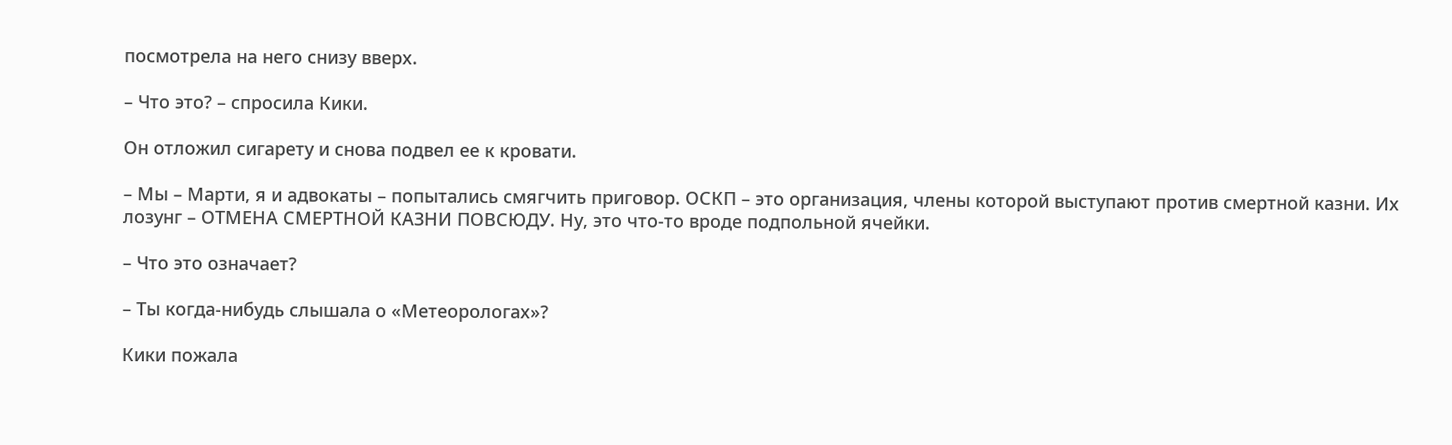посмотрела на него снизу вверх.

– Что это? – спросила Кики.

Он отложил сигарету и снова подвел ее к кровати.

– Мы – Марти, я и адвокаты – попытались смягчить приговор. ОСКП – это организация, члены которой выступают против смертной казни. Их лозунг – ОТМЕНА СМЕРТНОЙ КАЗНИ ПОВСЮДУ. Ну, это что-то вроде подпольной ячейки.

– Что это означает?

– Ты когда-нибудь слышала о «Метеорологах»?

Кики пожала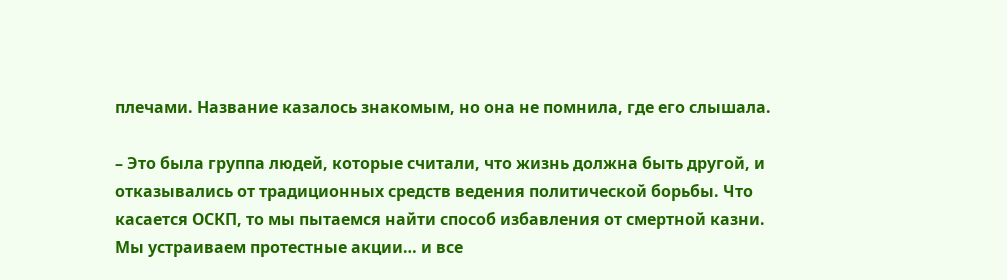плечами. Название казалось знакомым, но она не помнила, где его слышала.

– Это была группа людей, которые считали, что жизнь должна быть другой, и отказывались от традиционных средств ведения политической борьбы. Что касается ОСКП, то мы пытаемся найти способ избавления от смертной казни. Мы устраиваем протестные акции… и все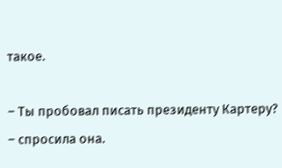такое.

– Ты пробовал писать президенту Картеру? – спросила она.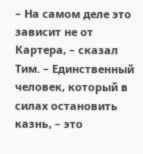– На самом деле это зависит не от Картера, – сказал Тим. – Единственный человек, который в силах остановить казнь, – это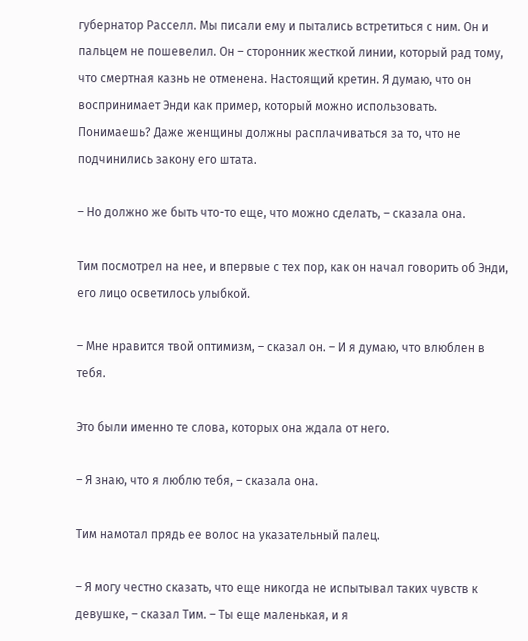губернатор Расселл. Мы писали ему и пытались встретиться с ним. Он и пальцем не пошевелил. Он – сторонник жесткой линии, который рад тому, что смертная казнь не отменена. Настоящий кретин. Я думаю, что он воспринимает Энди как пример, который можно использовать. Понимаешь? Даже женщины должны расплачиваться за то, что не подчинились закону его штата.

– Но должно же быть что-то еще, что можно сделать, – сказала она.

Тим посмотрел на нее, и впервые с тех пор, как он начал говорить об Энди, его лицо осветилось улыбкой.

– Мне нравится твой оптимизм, – сказал он. – И я думаю, что влюблен в тебя.

Это были именно те слова, которых она ждала от него.

– Я знаю, что я люблю тебя, – сказала она.

Тим намотал прядь ее волос на указательный палец.

– Я могу честно сказать, что еще никогда не испытывал таких чувств к девушке, – сказал Тим. – Ты еще маленькая, и я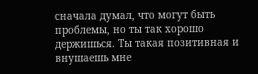сначала думал, что могут быть проблемы, но ты так хорошо держишься. Ты такая позитивная и внушаешь мне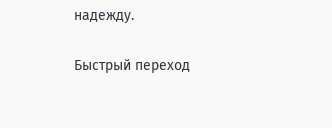надежду.

Быстрый переход